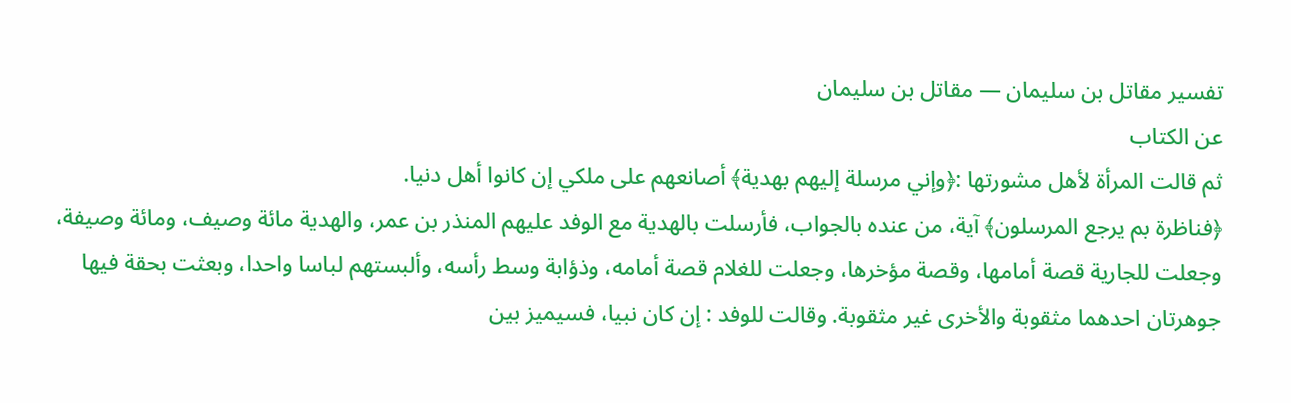تفسير مقاتل بن سليمان — مقاتل بن سليمان
عن الكتاب
ثم قالت المرأة لأهل مشورتها :﴿وإني مرسلة إليهم بهدية﴾ أصانعهم على ملكي إن كانوا أهل دنيا.
﴿فناظرة بم يرجع المرسلون﴾ آية، من عنده بالجواب، فأرسلت بالهدية مع الوفد عليهم المنذر بن عمر، والهدية مائة وصيف، ومائة وصيفة، وجعلت للجارية قصة أمامها، وقصة مؤخرها، وجعلت للغلام قصة أمامه، وذؤابة وسط رأسه، وألبستهم لباسا واحدا، وبعثت بحقة فيها جوهرتان احدهما مثقوبة والأخرى غير مثقوبة. وقالت للوفد : إن كان نبيا، فسيميز بين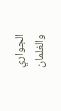الجواري والغلمان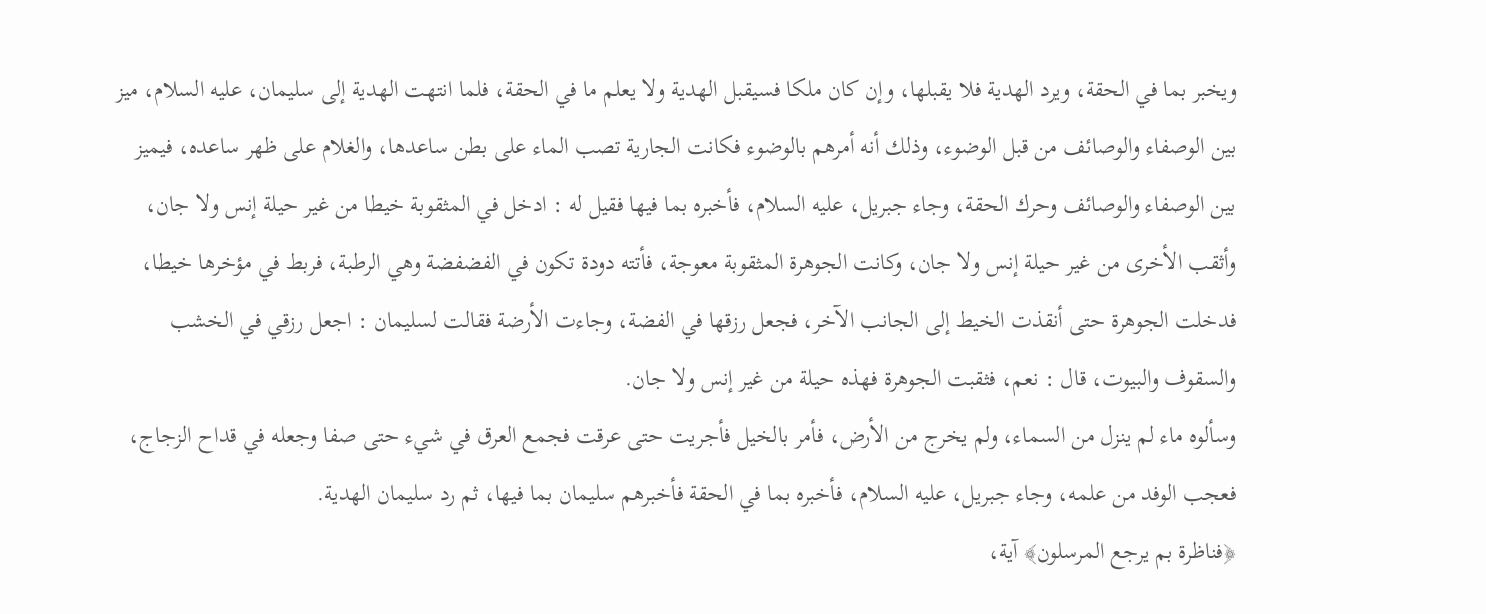ويخبر بما في الحقة، ويرد الهدية فلا يقبلها، وإن كان ملكا فسيقبل الهدية ولا يعلم ما في الحقة، فلما انتهت الهدية إلى سليمان، عليه السلام، ميز بين الوصفاء والوصائف من قبل الوضوء، وذلك أنه أمرهم بالوضوء فكانت الجارية تصب الماء على بطن ساعدها، والغلام على ظهر ساعده، فيميز بين الوصفاء والوصائف وحرك الحقة، وجاء جبريل، عليه السلام، فأخبره بما فيها فقيل له : ادخل في المثقوبة خيطا من غير حيلة إنس ولا جان، وأثقب الأخرى من غير حيلة إنس ولا جان، وكانت الجوهرة المثقوبة معوجة، فأتته دودة تكون في الفضفضة وهي الرطبة، فربط في مؤخرها خيطا، فدخلت الجوهرة حتى أنقذت الخيط إلى الجانب الآخر، فجعل رزقها في الفضة، وجاءت الأرضة فقالت لسليمان : اجعل رزقي في الخشب والسقوف والبيوت، قال : نعم، فثقبت الجوهرة فهذه حيلة من غير إنس ولا جان.
وسألوه ماء لم ينزل من السماء، ولم يخرج من الأرض، فأمر بالخيل فأجريت حتى عرقت فجمع العرق في شيء حتى صفا وجعله في قداح الزجاج، فعجب الوفد من علمه، وجاء جبريل، عليه السلام، فأخبره بما في الحقة فأخبرهم سليمان بما فيها، ثم رد سليمان الهدية.
﴿فناظرة بم يرجع المرسلون﴾ آية،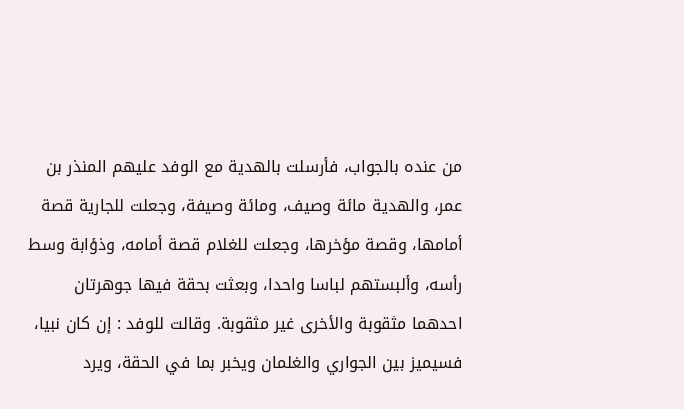من عنده بالجواب، فأرسلت بالهدية مع الوفد عليهم المنذر بن عمر، والهدية مائة وصيف، ومائة وصيفة، وجعلت للجارية قصة أمامها، وقصة مؤخرها، وجعلت للغلام قصة أمامه، وذؤابة وسط رأسه، وألبستهم لباسا واحدا، وبعثت بحقة فيها جوهرتان احدهما مثقوبة والأخرى غير مثقوبة. وقالت للوفد : إن كان نبيا، فسيميز بين الجواري والغلمان ويخبر بما في الحقة، ويرد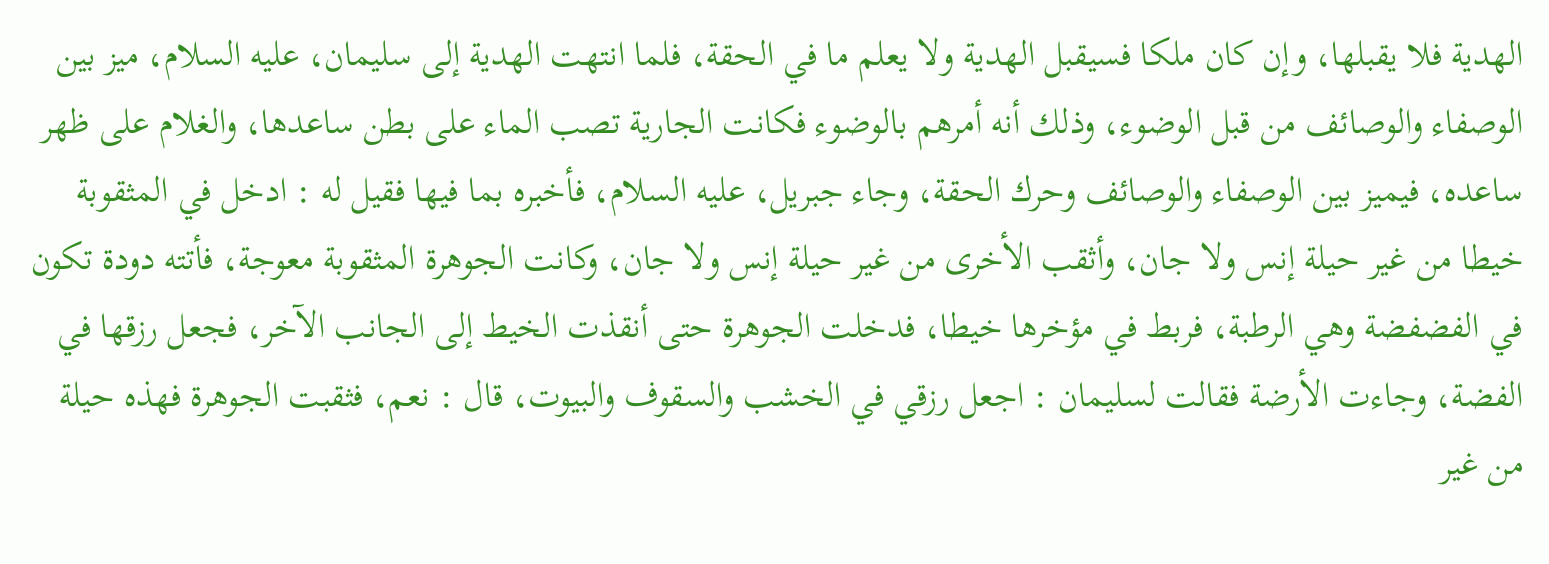الهدية فلا يقبلها، وإن كان ملكا فسيقبل الهدية ولا يعلم ما في الحقة، فلما انتهت الهدية إلى سليمان، عليه السلام، ميز بين الوصفاء والوصائف من قبل الوضوء، وذلك أنه أمرهم بالوضوء فكانت الجارية تصب الماء على بطن ساعدها، والغلام على ظهر ساعده، فيميز بين الوصفاء والوصائف وحرك الحقة، وجاء جبريل، عليه السلام، فأخبره بما فيها فقيل له : ادخل في المثقوبة خيطا من غير حيلة إنس ولا جان، وأثقب الأخرى من غير حيلة إنس ولا جان، وكانت الجوهرة المثقوبة معوجة، فأتته دودة تكون في الفضفضة وهي الرطبة، فربط في مؤخرها خيطا، فدخلت الجوهرة حتى أنقذت الخيط إلى الجانب الآخر، فجعل رزقها في الفضة، وجاءت الأرضة فقالت لسليمان : اجعل رزقي في الخشب والسقوف والبيوت، قال : نعم، فثقبت الجوهرة فهذه حيلة من غير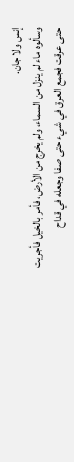إنس ولا جان.
وسألوه ماء لم ينزل من السماء، ولم يخرج من الأرض، فأمر بالخيل فأجريت حتى عرقت فجمع العرق في شيء حتى صفا وجعله في قداح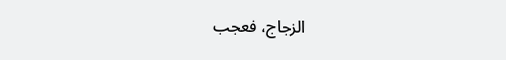الزجاج، فعجب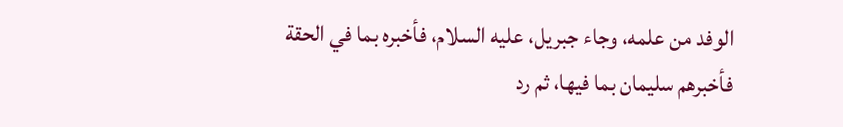الوفد من علمه، وجاء جبريل، عليه السلام، فأخبره بما في الحقة فأخبرهم سليمان بما فيها، ثم رد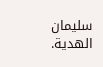سليمان الهدية.